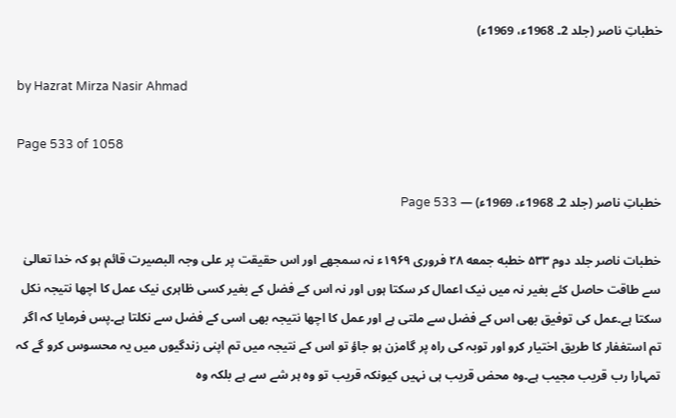خطباتِ ناصر (جلد 2۔ 1968ء، 1969ء)

by Hazrat Mirza Nasir Ahmad

Page 533 of 1058

خطباتِ ناصر (جلد 2۔ 1968ء، 1969ء) — Page 533

خطبات ناصر جلد دوم ۵۳۳ خطبه جمعه ۲۸ فروری ۱۹۶۹ء نہ سمجھے اور اس حقیقت پر علی وجہ البصیرت قائم ہو کہ خدا تعالیٰ سے طاقت حاصل کئے بغیر نہ میں نیک اعمال کر سکتا ہوں اور نہ اس کے فضل کے بغیر کسی ظاہری نیک عمل کا اچھا نتیجہ نکل سکتا ہے۔عمل کی توفیق بھی اس کے فضل سے ملتی ہے اور عمل کا اچھا نتیجہ بھی اسی کے فضل سے نکلتا ہے۔پس فرمایا کہ اگر تم استغفار کا طریق اختیار کرو اور توبہ کی راہ پر گامزن ہو جاؤ تو اس کے نتیجہ میں تم اپنی زندگیوں میں یہ محسوس کرو گے کہ تمہارا رب قريب مجیب ہے۔وہ محض قریب ہی نہیں کیونکہ قریب تو وہ ہر شے سے ہے بلکہ وہ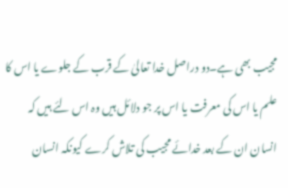مجیب بھی ہے۔دو دراصل خدا تعالیٰ کے قرب کے جلوے یا اس کا علم یا اس کی معرفت یا اس پر جو دلائل ہیں وہ اس لئے ہیں کہ انسان ان کے بعد خدائے مجیب کی تلاش کرے کیونکہ انسان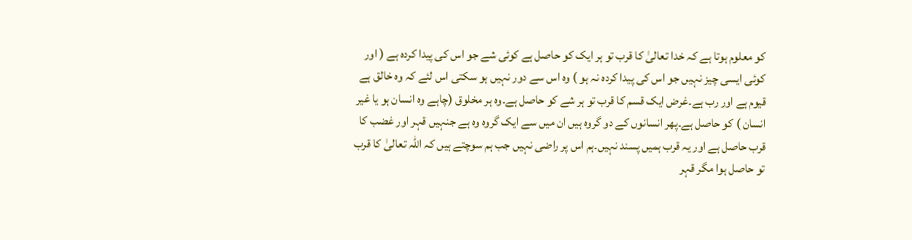کو معلوم ہوتا ہے کہ خدا تعالیٰ کا قرب تو ہر ایک کو حاصل ہے کوئی شے جو اس کی پیدا کردہ ہے ( اور کوئی ایسی چیز نہیں جو اس کی پیدا کردہ نہ ہو ) وہ اس سے دور نہیں ہو سکتی اس لئے کہ وہ خالق ہے قیوم ہے اور رب ہے۔غرض ایک قسم کا قرب تو ہر شے کو حاصل ہے۔وہ ہر مخلوق (چاہے وہ انسان ہو یا غیر انسان ) کو حاصل ہے۔پھر انسانوں کے دو گروہ ہیں ان میں سے ایک گروہ وہ ہے جنہیں قہر اور غضب کا قرب حاصل ہے اور یہ قرب ہمیں پسند نہیں۔ہم اس پر راضی نہیں جب ہم سوچتے ہیں کہ اللہ تعالیٰ کا قرب تو حاصل ہوا مگر قہر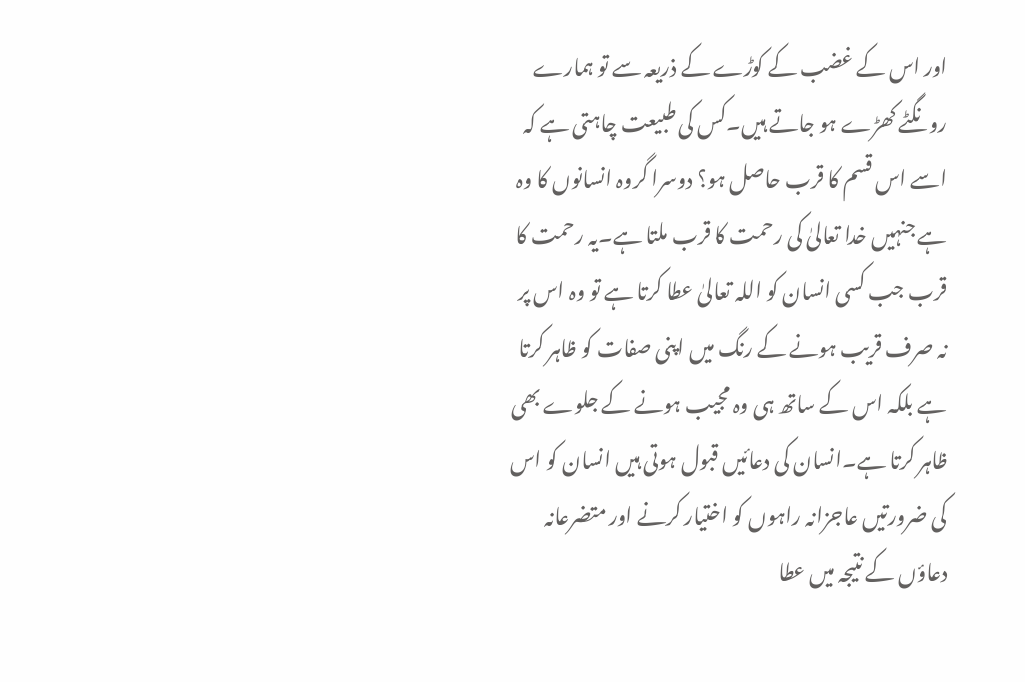اور اس کے غضب کے کوڑے کے ذریعہ سے تو ہمارے رونگٹے کھڑے ہو جاتے ہیں۔کس کی طبیعت چاہتی ہے کہ اسے اس قسم کا قرب حاصل ہو؟ دوسرا گروہ انسانوں کا وہ ہے جنہیں خدا تعالیٰ کی رحمت کا قرب ملتا ہے۔یہ رحمت کا قرب جب کسی انسان کو اللہ تعالیٰ عطا کرتا ہے تو وہ اس پر نہ صرف قریب ہونے کے رنگ میں اپنی صفات کو ظاہر کرتا ہے بلکہ اس کے ساتھ ہی وہ مجیب ہونے کے جلوے بھی ظاہر کرتا ہے۔انسان کی دعائیں قبول ہوتی ہیں انسان کو اس کی ضرورتیں عاجزانہ راہوں کو اختیار کرنے اور متضرعانہ دعاؤں کے نتیجہ میں عطا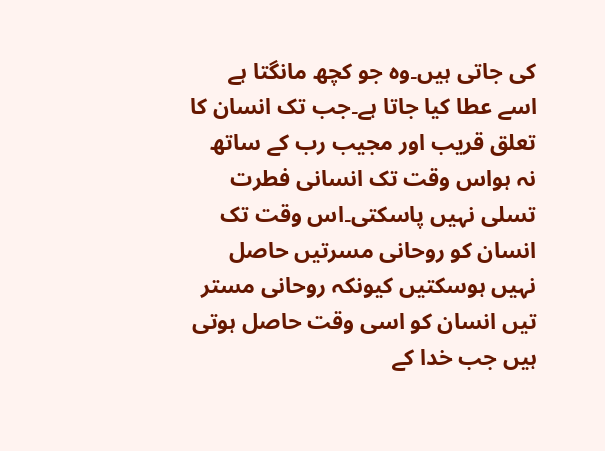کی جاتی ہیں۔وہ جو کچھ مانگتا ہے اسے عطا کیا جاتا ہے۔جب تک انسان کا تعلق قریب اور مجیب رب کے ساتھ نہ ہواس وقت تک انسانی فطرت تسلی نہیں پاسکتی۔اس وقت تک انسان کو روحانی مسرتیں حاصل نہیں ہوسکتیں کیونکہ روحانی مستر تیں انسان کو اسی وقت حاصل ہوتی ہیں جب خدا کے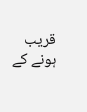قریب ہونے کے